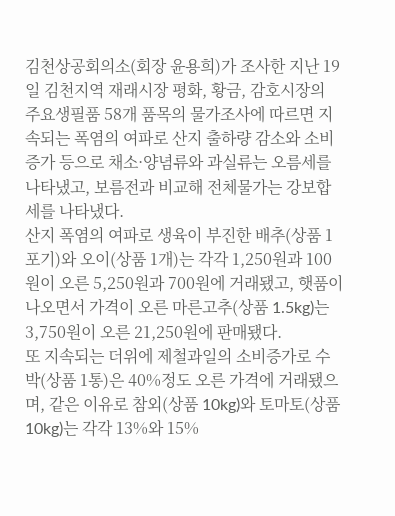김천상공회의소(회장 윤용희)가 조사한 지난 19일 김천지역 재래시장 평화, 황금, 감호시장의 주요생필품 58개 품목의 물가조사에 따르면 지속되는 폭염의 여파로 산지 출하량 감소와 소비증가 등으로 채소·양념류와 과실류는 오름세를 나타냈고, 보름전과 비교해 전체물가는 강보합세를 나타냈다.
산지 폭염의 여파로 생육이 부진한 배추(상품 1포기)와 오이(상품 1개)는 각각 1,250원과 100원이 오른 5,250원과 700원에 거래됐고, 햇품이 나오면서 가격이 오른 마른고추(상품 1.5kg)는 3,750원이 오른 21,250원에 판매됐다.
또 지속되는 더위에 제철과일의 소비증가로 수박(상품 1통)은 40%정도 오른 가격에 거래됐으며, 같은 이유로 참외(상품 10kg)와 토마토(상품 10kg)는 각각 13%와 15%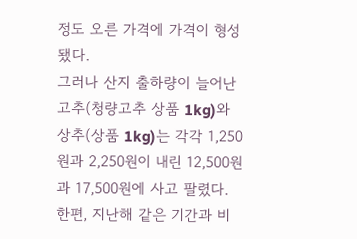정도 오른 가격에 가격이 형성됐다.
그러나 산지 출하량이 늘어난 고추(청량고추 상품 1kg)와 상추(상품 1kg)는 각각 1,250원과 2,250원이 내린 12,500원과 17,500원에 사고 팔렸다.
한편, 지난해 같은 기간과 비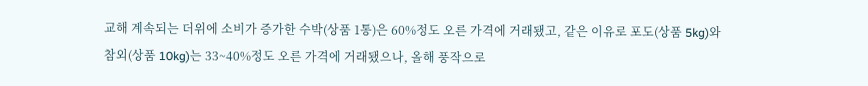교해 계속되는 더위에 소비가 증가한 수박(상품 1통)은 60%정도 오른 가격에 거래됐고, 같은 이유로 포도(상품 5kg)와 참외(상품 10kg)는 33~40%정도 오른 가격에 거래됐으나, 올해 풍작으로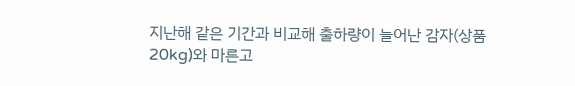지난해 같은 기간과 비교해 출하량이 늘어난 감자(상품 20kg)와 마른고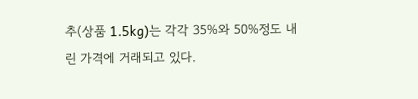추(상품 1.5kg)는 각각 35%와 50%정도 내린 가격에 거래되고 있다.